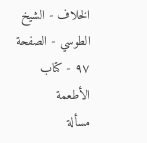الخلاف - الشيخ الطوسي - الصفحة ٩٧ - كتاب الأطعمة
مسألة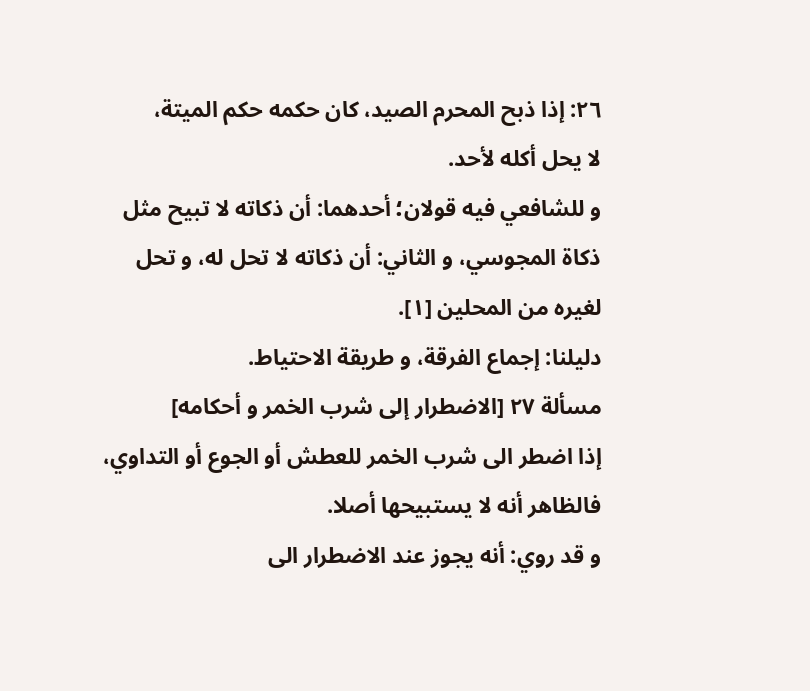٢٦: إذا ذبح المحرم الصيد، كان حكمه حكم الميتة،
لا يحل أكله لأحد.
و للشافعي فيه قولان؛ أحدهما: أن ذكاته لا تبيح مثل ذكاة المجوسي، و الثاني: أن ذكاته لا تحل له، و تحل لغيره من المحلين [١].
دليلنا: إجماع الفرقة، و طريقة الاحتياط.
مسألة ٢٧ [الاضطرار إلى شرب الخمر و أحكامه]
إذا اضطر الى شرب الخمر للعطش أو الجوع أو التداوي، فالظاهر أنه لا يستبيحها أصلا.
و قد روي: أنه يجوز عند الاضطرار الى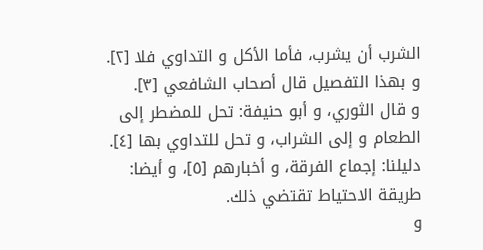الشرب أن يشرب، فأما الأكل و التداوي فلا [٢].
و بهذا التفصيل قال أصحاب الشافعي [٣].
و قال الثوري، و أبو حنيفة: تحل للمضطر إلى الطعام و إلى الشراب، و تحل للتداوي بها [٤].
دليلنا: إجماع الفرقة، و أخبارهم [٥]، و أيضا: طريقة الاحتياط تقتضي ذلك.
و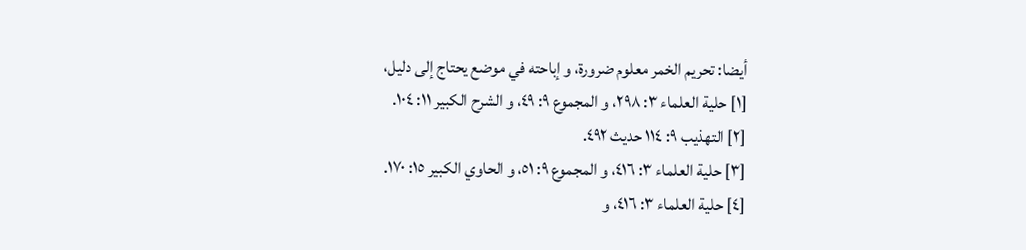أيضا: تحريم الخمر معلوم ضرورة، و إباحته في موضع يحتاج إلى دليل،
[١] حلية العلماء ٣: ٢٩٨، و المجموع ٩: ٤٩، و الشرح الكبير ١١: ١٠٤.
[٢] التهذيب ٩: ١١٤ حديث ٤٩٢.
[٣] حلية العلماء ٣: ٤١٦، و المجموع ٩: ٥١، و الحاوي الكبير ١٥: ١٧٠.
[٤] حلية العلماء ٣: ٤١٦، و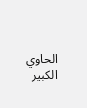الحاوي الكبير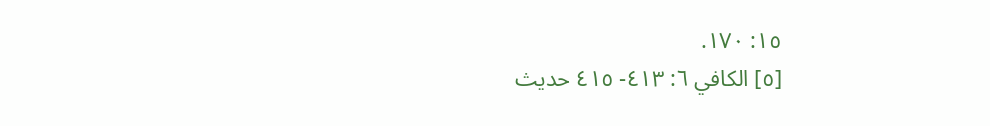١٥: ١٧٠.
[٥] الكافي ٦: ٤١٣- ٤١٥ حديث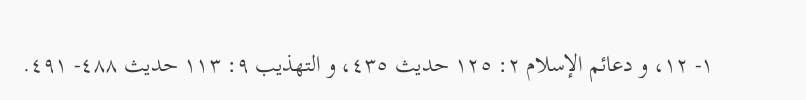١- ١٢، و دعائم الإسلام ٢: ١٢٥ حديث ٤٣٥، و التهذيب ٩: ١١٣ حديث ٤٨٨- ٤٩١.